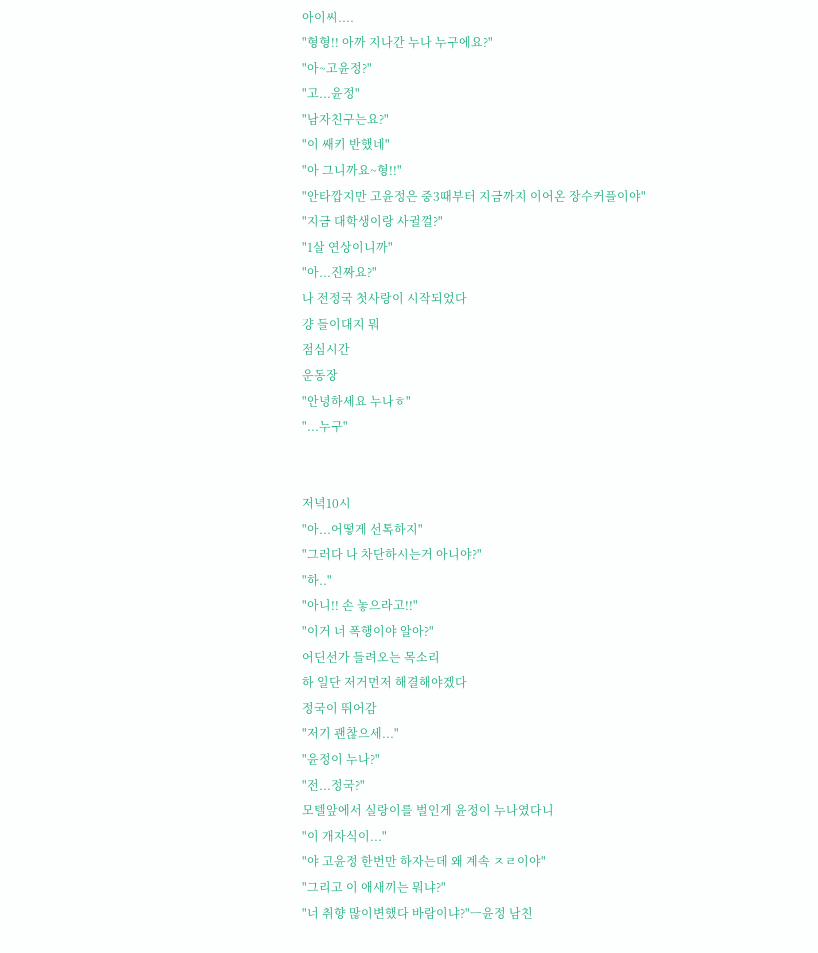아이씨....
"형형!! 아까 지나간 누나 누구에요?"
"아~고윤정?"
"고...윤정"
"남자친구는요?"
"이 쌔키 반했네"
"아 그니까요~형!!"
"안타깝지만 고윤정은 중3때부터 지금까지 이어온 장수커플이야"
"지금 대학생이랑 사귈껄?"
"1살 연상이니까"
"아...진짜요?"
나 전정국 첫사랑이 시작되었다
걍 들이대지 뭐
점심시간
운동장
"안녕하세요 누나ㅎ"
"...누구"


저녁10시
"아...어떻게 선톡하지"
"그러다 나 차단하시는거 아니야?"
"하.."
"아니!! 손 놓으라고!!"
"이거 너 폭행이야 알아?"
어딘선가 들려오는 목소리
하 일단 저거먼저 해결해야겠다
정국이 뛰어감
"저기 괜찮으세..."
"윤정이 누나?"
"전...정국?"
모텔앞에서 실랑이를 벌인게 윤정이 누나였다니
"이 개자식이..."
"야 고윤정 한번만 하자는데 왜 계속 ㅈㄹ이야"
"그리고 이 애새끼는 뭐냐?"
"너 취향 많이변했다 바람이냐?"ㅡ윤정 남친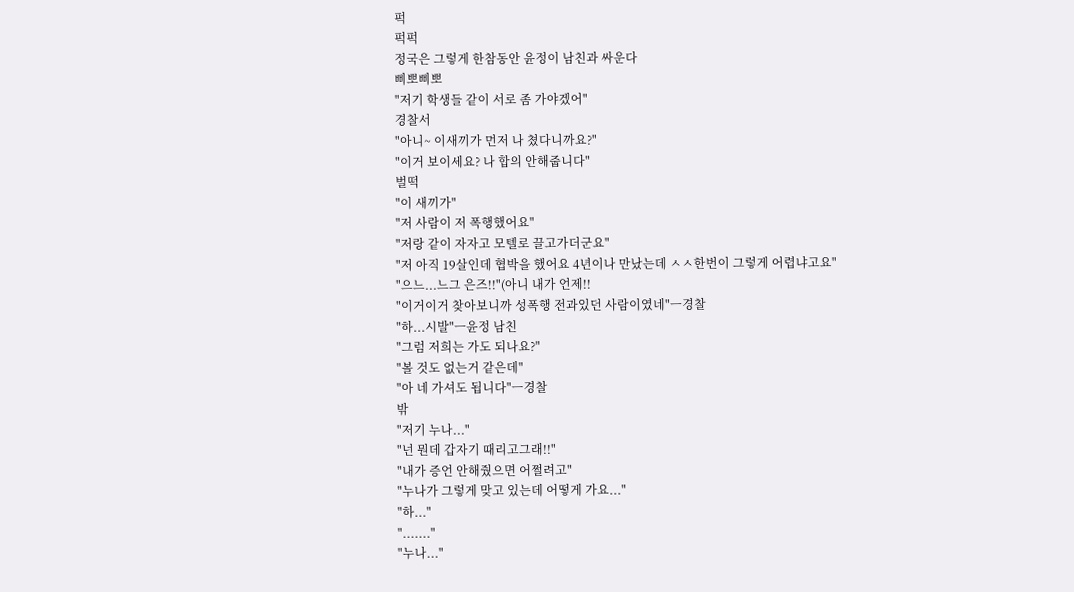퍽
퍽퍽
정국은 그렇게 한참동안 윤정이 남친과 싸운다
삐뽀삐뽀
"저기 학생들 같이 서로 좀 가야겠어"
경찰서
"아니~ 이새끼가 먼저 나 쳤다니까요?"
"이거 보이세요? 나 합의 안해줍니다"
벌떡
"이 새끼가"
"저 사람이 저 폭행했어요"
"저랑 같이 자자고 모텔로 끌고가더군요"
"저 아직 19살인데 협박을 했어요 4년이나 만났는데 ㅅㅅ한번이 그렇게 어렵냐고요"
"으느...느그 은즈!!"(아니 내가 언제!!
"이거이거 찾아보니까 성폭행 전과있던 사람이였네"ㅡ경찰
"하...시발"ㅡ윤정 남친
"그럼 저희는 가도 되나요?"
"볼 것도 없는거 같은데"
"아 네 가셔도 됩니다"ㅡ경찰
밖
"저기 누나..."
"넌 뭔데 갑자기 때리고그래!!"
"내가 증언 안해줬으면 어쩔려고"
"누나가 그렇게 맞고 있는데 어떻게 가요..."
"하..."
"......."
"누나..."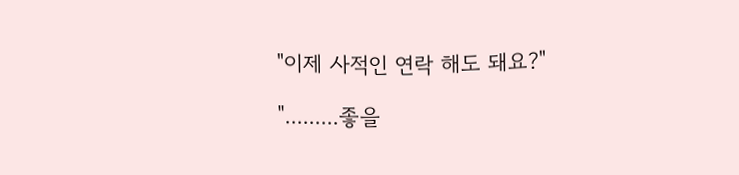"이제 사적인 연락 해도 돼요?"

".........좋을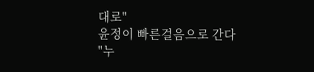대로"
윤정이 빠른걸음으로 간다
"누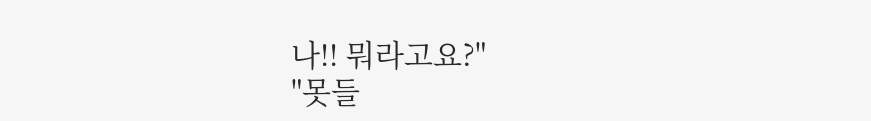나!! 뭐라고요?"
"못들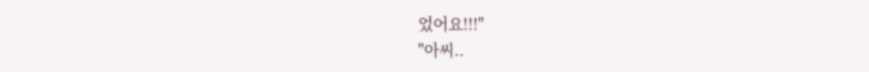었어요!!!"
"아씨..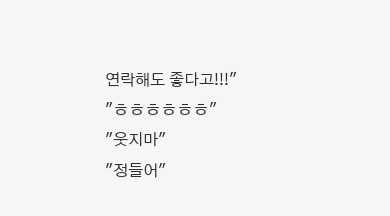연락해도 좋다고!!!"
"ㅎㅎㅎㅎㅎㅎ"
"웃지마"
"정들어"